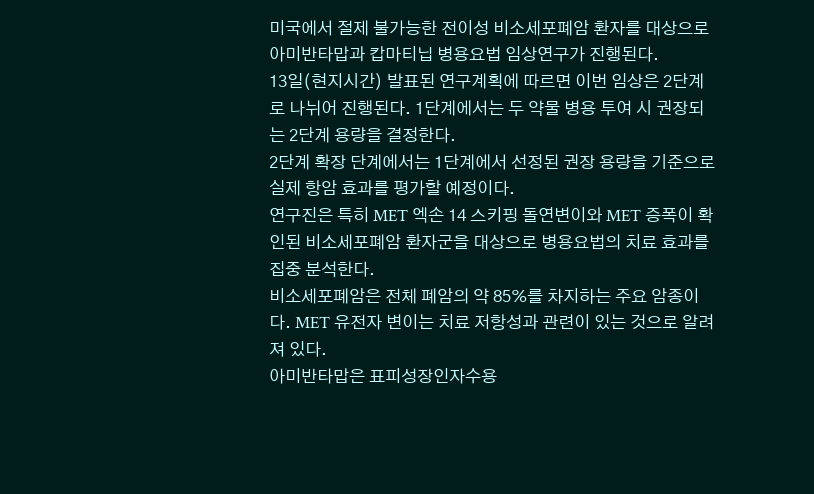미국에서 절제 불가능한 전이성 비소세포폐암 환자를 대상으로 아미반타맙과 캅마티닙 병용요법 임상연구가 진행된다.
13일(현지시간) 발표된 연구계획에 따르면 이번 임상은 2단계로 나뉘어 진행된다. 1단계에서는 두 약물 병용 투여 시 권장되는 2단계 용량을 결정한다.
2단계 확장 단계에서는 1단계에서 선정된 권장 용량을 기준으로 실제 항암 효과를 평가할 예정이다.
연구진은 특히 MET 엑손 14 스키핑 돌연변이와 MET 증폭이 확인된 비소세포폐암 환자군을 대상으로 병용요법의 치료 효과를 집중 분석한다.
비소세포폐암은 전체 폐암의 약 85%를 차지하는 주요 암종이다. MET 유전자 변이는 치료 저항성과 관련이 있는 것으로 알려져 있다.
아미반타맙은 표피성장인자수용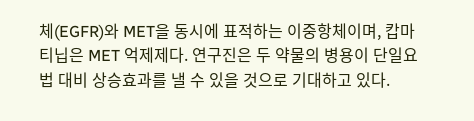체(EGFR)와 MET을 동시에 표적하는 이중항체이며, 캅마티닙은 MET 억제제다. 연구진은 두 약물의 병용이 단일요법 대비 상승효과를 낼 수 있을 것으로 기대하고 있다.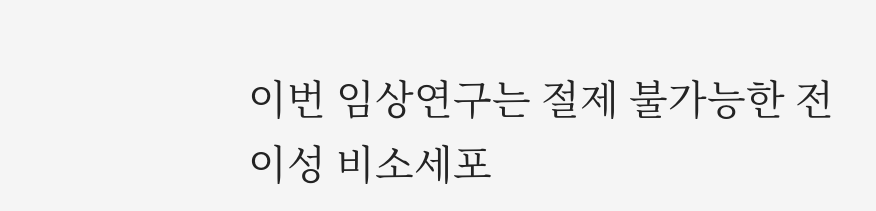이번 임상연구는 절제 불가능한 전이성 비소세포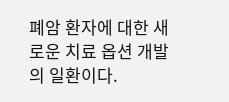폐암 환자에 대한 새로운 치료 옵션 개발의 일환이다.